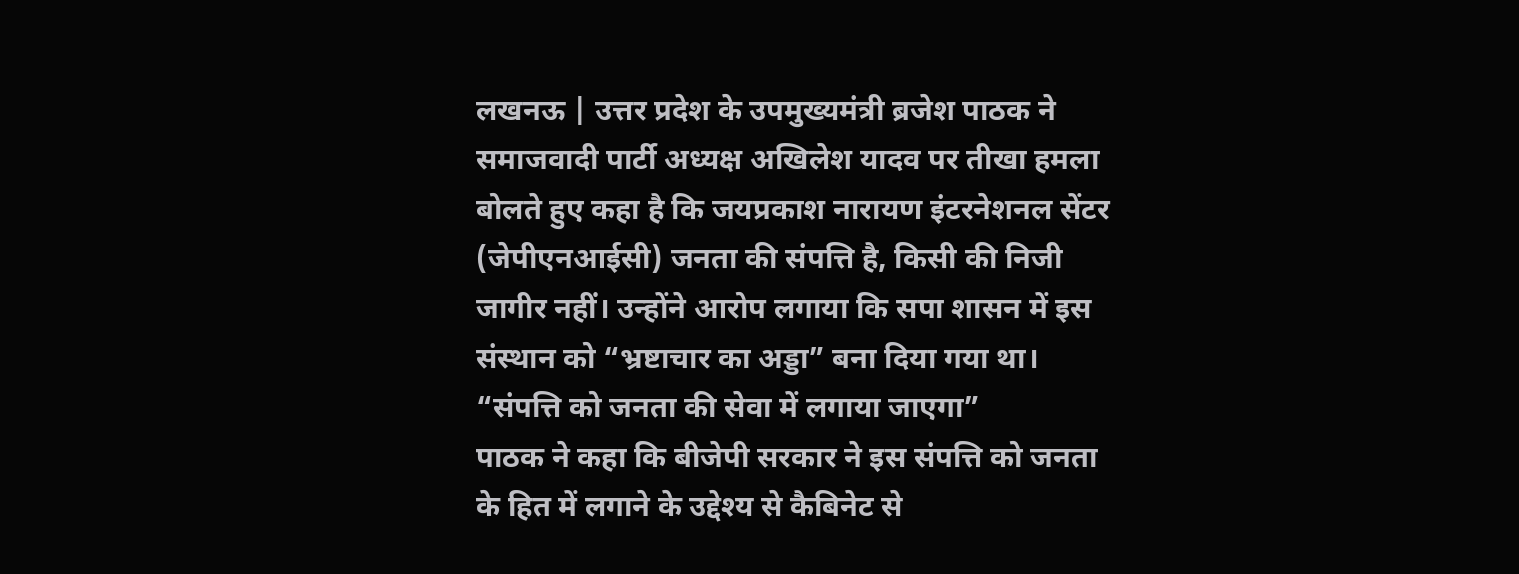लखनऊ | उत्तर प्रदेश के उपमुख्यमंत्री ब्रजेश पाठक ने समाजवादी पार्टी अध्यक्ष अखिलेश यादव पर तीखा हमला बोलते हुए कहा है कि जयप्रकाश नारायण इंटरनेशनल सेंटर (जेपीएनआईसी) जनता की संपत्ति है, किसी की निजी जागीर नहीं। उन्होंने आरोप लगाया कि सपा शासन में इस संस्थान को “भ्रष्टाचार का अड्डा” बना दिया गया था।
“संपत्ति को जनता की सेवा में लगाया जाएगा”
पाठक ने कहा कि बीजेपी सरकार ने इस संपत्ति को जनता के हित में लगाने के उद्देश्य से कैबिनेट से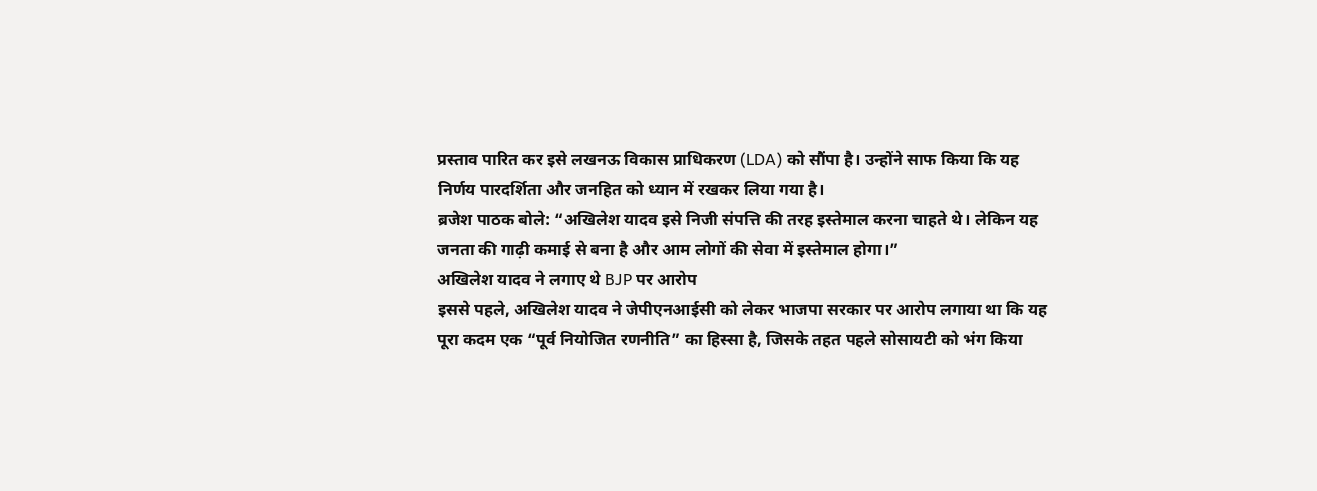प्रस्ताव पारित कर इसे लखनऊ विकास प्राधिकरण (LDA) को सौंपा है। उन्होंने साफ किया कि यह निर्णय पारदर्शिता और जनहित को ध्यान में रखकर लिया गया है।
ब्रजेश पाठक बोले: “अखिलेश यादव इसे निजी संपत्ति की तरह इस्तेमाल करना चाहते थे। लेकिन यह जनता की गाढ़ी कमाई से बना है और आम लोगों की सेवा में इस्तेमाल होगा।”
अखिलेश यादव ने लगाए थे BJP पर आरोप
इससे पहले, अखिलेश यादव ने जेपीएनआईसी को लेकर भाजपा सरकार पर आरोप लगाया था कि यह पूरा कदम एक “पूर्व नियोजित रणनीति” का हिस्सा है, जिसके तहत पहले सोसायटी को भंग किया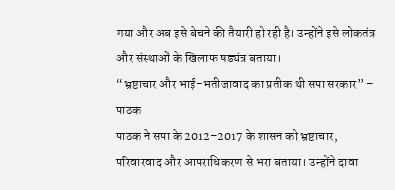गया और अब इसे बेचने की तैयारी हो रही है। उन्होंने इसे लोकतंत्र और संस्थाओं के खिलाफ षड्यंत्र बताया।
“भ्रष्टाचार और भाई-भतीजावाद का प्रतीक थी सपा सरकार” – पाठक
पाठक ने सपा के 2012–2017 के शासन को भ्रष्टाचार, परिवारवाद और आपराधिकरण से भरा बताया। उन्होंने दावा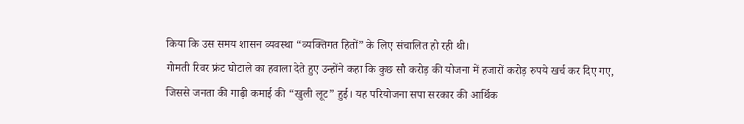किया कि उस समय शासन व्यवस्था “व्यक्तिगत हितों” के लिए संचालित हो रही थी।
गोमती रिवर फ्रंट घोटाले का हवाला देते हुए उन्होंने कहा कि कुछ सौ करोड़ की योजना में हजारों करोड़ रुपये खर्च कर दिए गए, जिससे जनता की गाढ़ी कमाई की “खुली लूट” हुई। यह परियोजना सपा सरकार की आर्थिक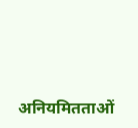अनियमितताओं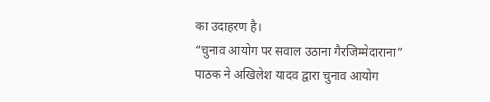का उदाहरण है।
“चुनाव आयोग पर सवाल उठाना गैरजिम्मेदाराना”
पाठक ने अखिलेश यादव द्वारा चुनाव आयोग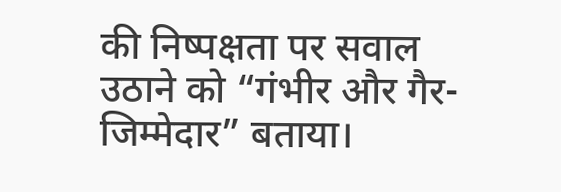की निष्पक्षता पर सवाल उठाने को “गंभीर और गैर-जिम्मेदार” बताया।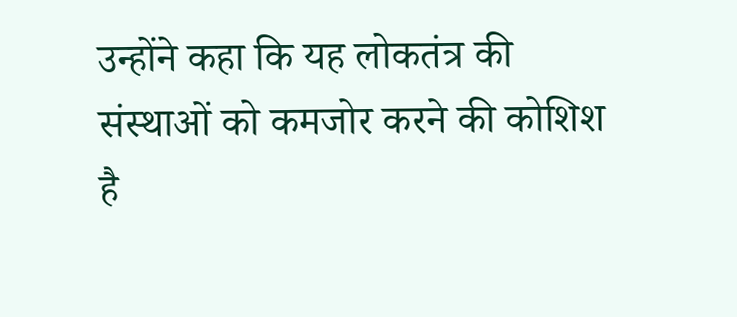उन्होंने कहा कि यह लोकतंत्र की संस्थाओं को कमजोर करने की कोशिश है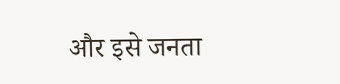और इसे जनता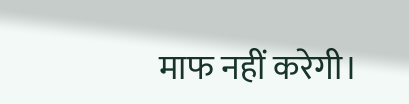माफ नहीं करेगी।